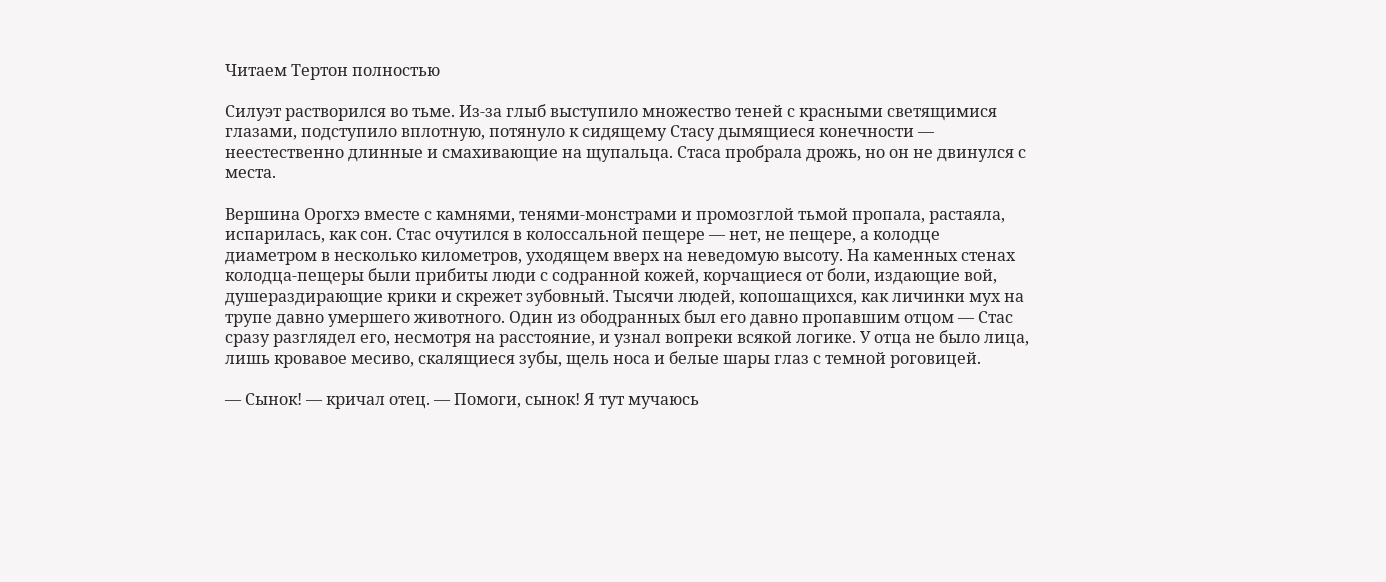Читаем Тертон полностью

Силуэт растворился во тьме. Из-за глыб выступило множество теней с красными светящимися глазами, подступило вплотную, потянуло к сидящему Стасу дымящиеся конечности — неестественно длинные и смахивающие на щупальца. Стаса пробрала дрожь, но он не двинулся с места.

Вершина Орогхэ вместе с камнями, тенями-монстрами и промозглой тьмой пропала, растаяла, испарилась, как сон. Стас очутился в колоссальной пещере — нет, не пещере, а колодце диаметром в несколько километров, уходящем вверх на неведомую высоту. На каменных стенах колодца-пещеры были прибиты люди с содранной кожей, корчащиеся от боли, издающие вой, душераздирающие крики и скрежет зубовный. Тысячи людей, копошащихся, как личинки мух на трупе давно умершего животного. Один из ободранных был его давно пропавшим отцом — Стас сразу разглядел его, несмотря на расстояние, и узнал вопреки всякой логике. У отца не было лица, лишь кровавое месиво, скалящиеся зубы, щель носа и белые шары глаз с темной роговицей.

— Сынок! — кричал отец. — Помоги, сынок! Я тут мучаюсь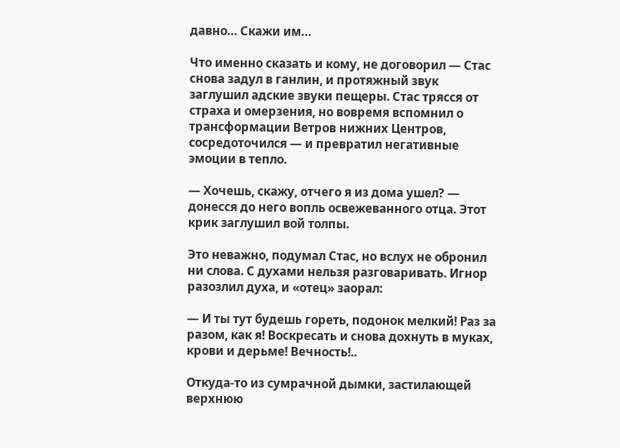давно… Скажи им…

Что именно сказать и кому, не договорил — Стас снова задул в ганлин, и протяжный звук заглушил адские звуки пещеры. Стас трясся от страха и омерзения, но вовремя вспомнил о трансформации Ветров нижних Центров, сосредоточился — и превратил негативные эмоции в тепло.

— Хочешь, скажу, отчего я из дома ушел? — донесся до него вопль освежеванного отца. Этот крик заглушил вой толпы.

Это неважно, подумал Стас, но вслух не обронил ни слова. С духами нельзя разговаривать. Игнор разозлил духа, и «отец» заорал:

— И ты тут будешь гореть, подонок мелкий! Раз за разом, как я! Воскресать и снова дохнуть в муках, крови и дерьме! Вечность!..

Откуда-то из сумрачной дымки, застилающей верхнюю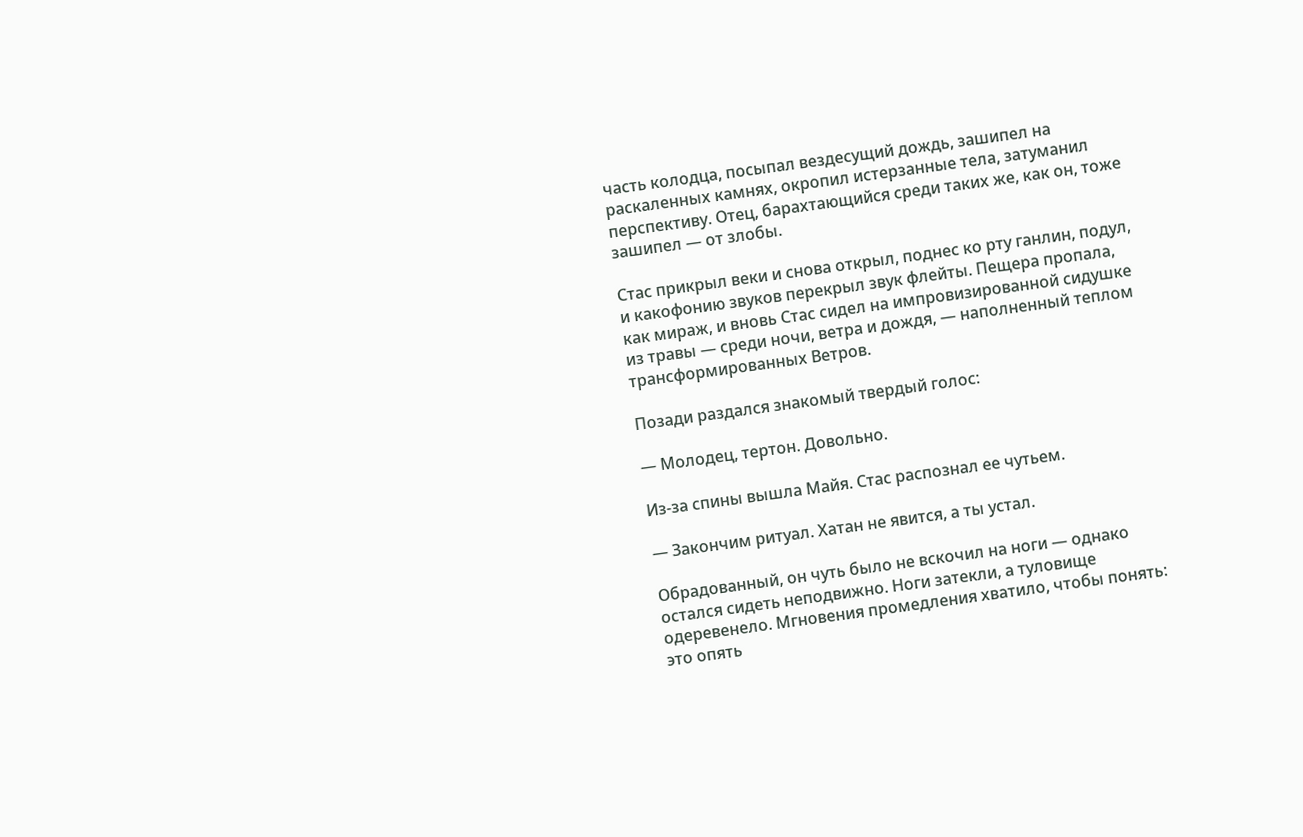часть колодца, посыпал вездесущий дождь, зашипел на раскаленных камнях, окропил истерзанные тела, затуманил перспективу. Отец, барахтающийся среди таких же, как он, тоже зашипел — от злобы.

Стас прикрыл веки и снова открыл, поднес ко рту ганлин, подул, и какофонию звуков перекрыл звук флейты. Пещера пропала, как мираж, и вновь Стас сидел на импровизированной сидушке из травы — среди ночи, ветра и дождя, — наполненный теплом трансформированных Ветров.

Позади раздался знакомый твердый голос:

— Молодец, тертон. Довольно.

Из-за спины вышла Майя. Стас распознал ее чутьем.

— Закончим ритуал. Хатан не явится, а ты устал.

Обрадованный, он чуть было не вскочил на ноги — однако остался сидеть неподвижно. Ноги затекли, а туловище одеревенело. Мгновения промедления хватило, чтобы понять: это опять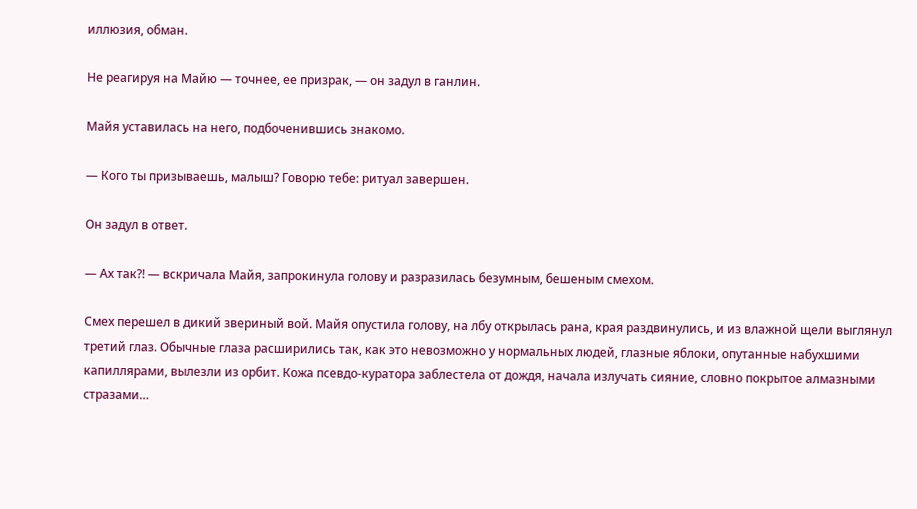иллюзия, обман.

Не реагируя на Майю — точнее, ее призрак, — он задул в ганлин.

Майя уставилась на него, подбоченившись знакомо.

— Кого ты призываешь, малыш? Говорю тебе: ритуал завершен.

Он задул в ответ.

— Ах так⁈ — вскричала Майя, запрокинула голову и разразилась безумным, бешеным смехом.

Смех перешел в дикий звериный вой. Майя опустила голову, на лбу открылась рана, края раздвинулись, и из влажной щели выглянул третий глаз. Обычные глаза расширились так, как это невозможно у нормальных людей, глазные яблоки, опутанные набухшими капиллярами, вылезли из орбит. Кожа псевдо-куратора заблестела от дождя, начала излучать сияние, словно покрытое алмазными стразами…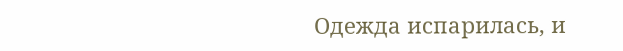Одежда испарилась, и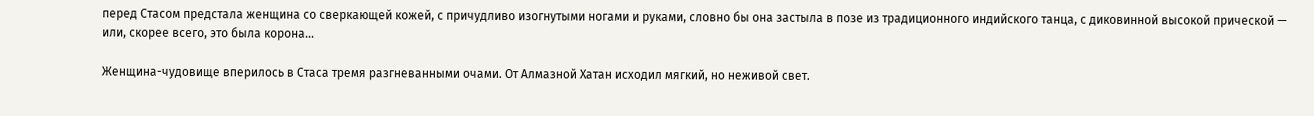перед Стасом предстала женщина со сверкающей кожей, с причудливо изогнутыми ногами и руками, словно бы она застыла в позе из традиционного индийского танца, с диковинной высокой прической — или, скорее всего, это была корона…

Женщина-чудовище вперилось в Стаса тремя разгневанными очами. От Алмазной Хатан исходил мягкий, но неживой свет.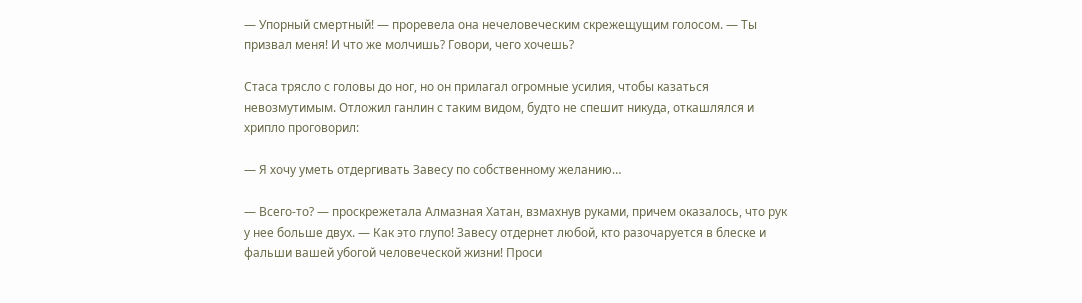— Упорный смертный! — проревела она нечеловеческим скрежещущим голосом. — Ты призвал меня! И что же молчишь? Говори, чего хочешь?

Стаса трясло с головы до ног, но он прилагал огромные усилия, чтобы казаться невозмутимым. Отложил ганлин с таким видом, будто не спешит никуда, откашлялся и хрипло проговорил:

— Я хочу уметь отдергивать Завесу по собственному желанию…

— Всего-то? — проскрежетала Алмазная Хатан, взмахнув руками, причем оказалось, что рук у нее больше двух. — Как это глупо! Завесу отдернет любой, кто разочаруется в блеске и фальши вашей убогой человеческой жизни! Проси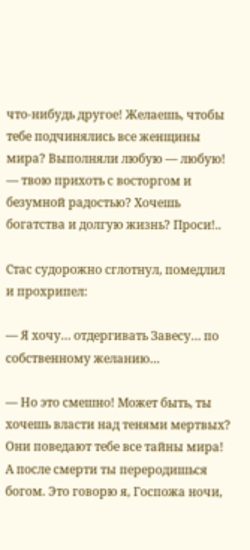что-нибудь другое! Желаешь, чтобы тебе подчинялись все женщины мира? Выполняли любую — любую! — твою прихоть с восторгом и безумной радостью? Хочешь богатства и долгую жизнь? Проси!..

Стас судорожно сглотнул, помедлил и прохрипел:

— Я хочу… отдергивать Завесу… по собственному желанию…

— Но это смешно! Может быть, ты хочешь власти над тенями мертвых? Они поведают тебе все тайны мира! А после смерти ты переродишься богом. Это говорю я, Госпожа ночи,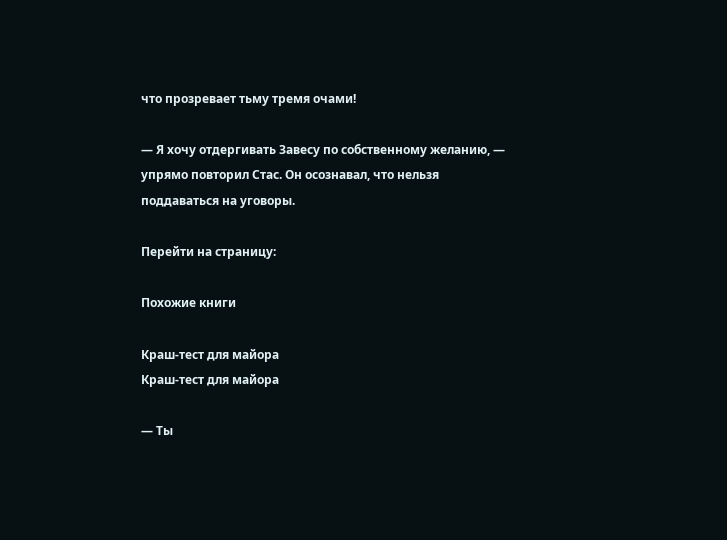что прозревает тьму тремя очами!

— Я хочу отдергивать Завесу по собственному желанию, — упрямо повторил Стас. Он осознавал, что нельзя поддаваться на уговоры.

Перейти на страницу:

Похожие книги

Краш-тест для майора
Краш-тест для майора

— Ты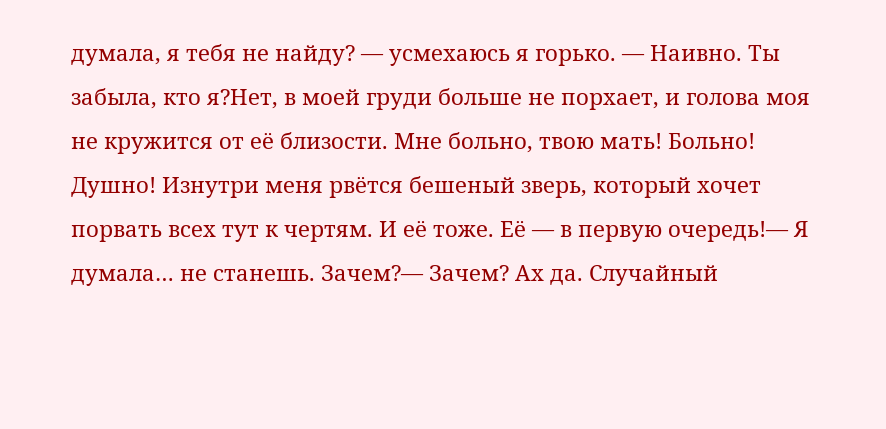думала, я тебя не найду? — усмехаюсь я горько. — Наивно. Ты забыла, кто я?Нет, в моей груди больше не порхает, и голова моя не кружится от её близости. Мне больно, твою мать! Больно! Душно! Изнутри меня рвётся бешеный зверь, который хочет порвать всех тут к чертям. И её тоже. Её — в первую очередь!— Я думала… не станешь. Зачем?— Зачем? Ах да. Случайный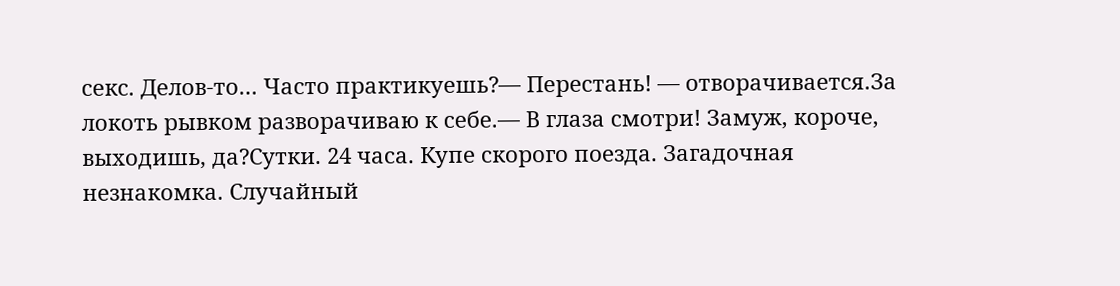секс. Делов-то… Часто практикуешь?— Перестань! — отворачивается.За локоть рывком разворачиваю к себе.— В глаза смотри! Замуж, короче, выходишь, да?Сутки. 24 часа. Купе скорого поезда. Загадочная незнакомка. Случайный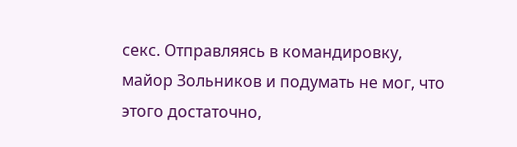секс. Отправляясь в командировку, майор Зольников и подумать не мог, что этого достаточно,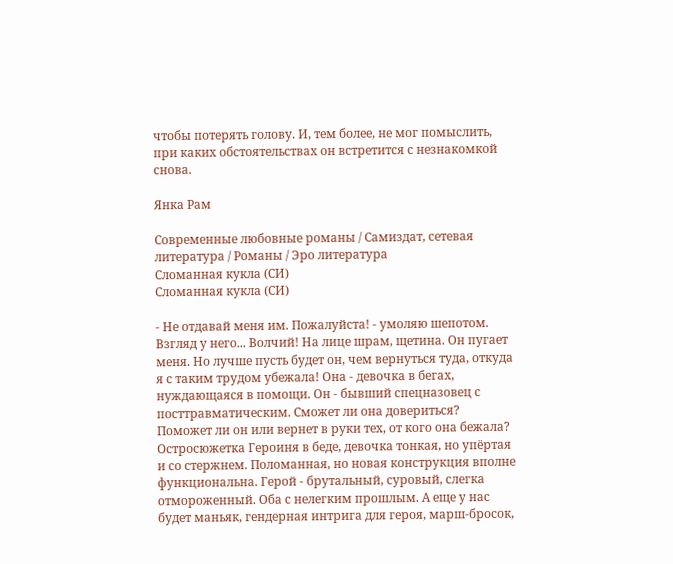чтобы потерять голову. И, тем более, не мог помыслить, при каких обстоятельствах он встретится с незнакомкой снова.

Янка Рам

Современные любовные романы / Самиздат, сетевая литература / Романы / Эро литература
Сломанная кукла (СИ)
Сломанная кукла (СИ)

- Не отдавай меня им. Пожалуйста! - умоляю шепотом. Взгляд у него... Волчий! На лице шрам, щетина. Он пугает меня. Но лучше пусть будет он, чем вернуться туда, откуда я с таким трудом убежала! Она - девочка в бегах, нуждающаяся в помощи. Он - бывший спецназовец с посттравматическим. Сможет ли она довериться? Поможет ли он или вернет в руки тех, от кого она бежала? Остросюжетка Героиня в беде, девочка тонкая, но упёртая и со стержнем. Поломанная, но новая конструкция вполне функциональна. Герой - брутальный, суровый, слегка отмороженный. Оба с нелегким прошлым. А еще у нас будет маньяк, гендерная интрига для героя, марш-бросок,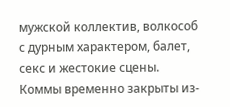мужской коллектив, волкособ с дурным характером, балет, секс и жестокие сцены. Коммы временно закрыты из-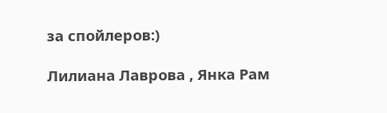за спойлеров:)

Лилиана Лаврова , Янка Рам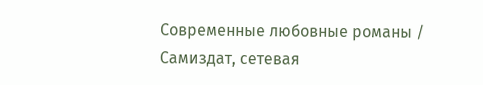Современные любовные романы / Самиздат, сетевая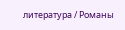литература / Романы